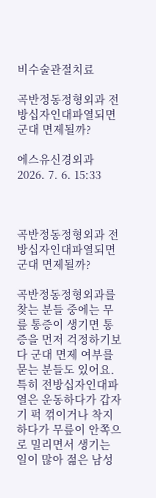비수술관절치료

곡반정동정형외과 전방십자인대파열되면 군대 면제될까?

에스유신경외과 2026. 7. 6. 15:33



곡반정동정형외과 전방십자인대파열되면 군대 면제될까?

곡반정동정형외과를 찾는 분들 중에는 무릎 통증이 생기면 통증을 먼저 걱정하기보다 군대 면제 여부를 묻는 분들도 있어요. 특히 전방십자인대파열은 운동하다가 갑자기 퍽 꺾이거나 착지하다가 무릎이 안쪽으로 밀리면서 생기는 일이 많아 젊은 남성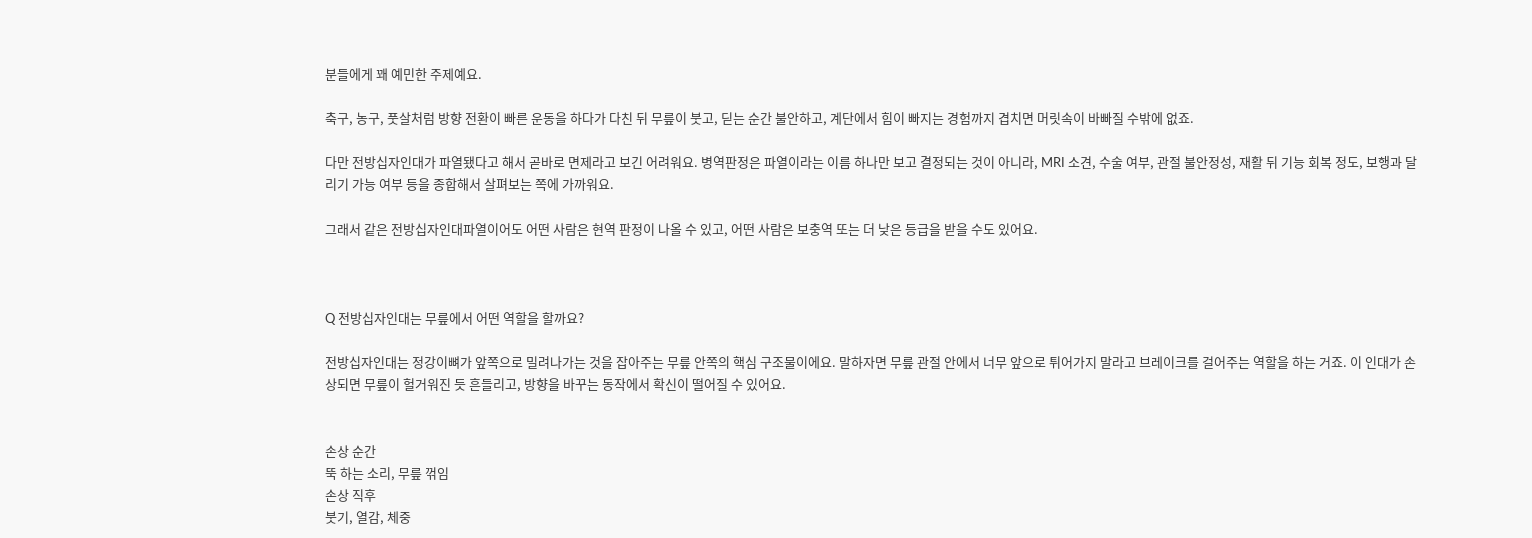분들에게 꽤 예민한 주제예요.

축구, 농구, 풋살처럼 방향 전환이 빠른 운동을 하다가 다친 뒤 무릎이 붓고, 딛는 순간 불안하고, 계단에서 힘이 빠지는 경험까지 겹치면 머릿속이 바빠질 수밖에 없죠.

다만 전방십자인대가 파열됐다고 해서 곧바로 면제라고 보긴 어려워요. 병역판정은 파열이라는 이름 하나만 보고 결정되는 것이 아니라, MRI 소견, 수술 여부, 관절 불안정성, 재활 뒤 기능 회복 정도, 보행과 달리기 가능 여부 등을 종합해서 살펴보는 쪽에 가까워요.

그래서 같은 전방십자인대파열이어도 어떤 사람은 현역 판정이 나올 수 있고, 어떤 사람은 보충역 또는 더 낮은 등급을 받을 수도 있어요.



Q 전방십자인대는 무릎에서 어떤 역할을 할까요?

전방십자인대는 정강이뼈가 앞쪽으로 밀려나가는 것을 잡아주는 무릎 안쪽의 핵심 구조물이에요. 말하자면 무릎 관절 안에서 너무 앞으로 튀어가지 말라고 브레이크를 걸어주는 역할을 하는 거죠. 이 인대가 손상되면 무릎이 헐거워진 듯 흔들리고, 방향을 바꾸는 동작에서 확신이 떨어질 수 있어요.


손상 순간
뚝 하는 소리, 무릎 꺾임
손상 직후
붓기, 열감, 체중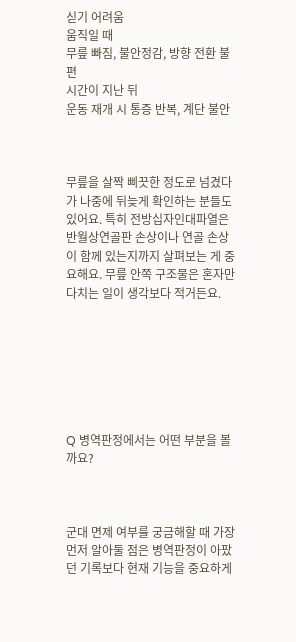싣기 어려움
움직일 때
무릎 빠짐, 불안정감, 방향 전환 불편
시간이 지난 뒤
운동 재개 시 통증 반복, 계단 불안



무릎을 살짝 삐끗한 정도로 넘겼다가 나중에 뒤늦게 확인하는 분들도 있어요. 특히 전방십자인대파열은 반월상연골판 손상이나 연골 손상이 함께 있는지까지 살펴보는 게 중요해요. 무릎 안쪽 구조물은 혼자만 다치는 일이 생각보다 적거든요.







Q 병역판정에서는 어떤 부분을 볼까요?



군대 면제 여부를 궁금해할 때 가장 먼저 알아둘 점은 병역판정이 아팠던 기록보다 현재 기능을 중요하게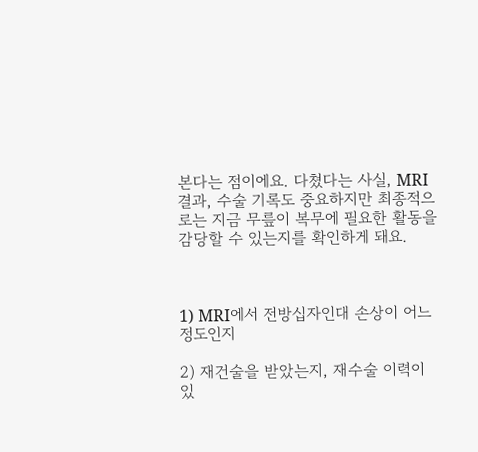본다는 점이에요. 다쳤다는 사실, MRI 결과, 수술 기록도 중요하지만 최종적으로는 지금 무릎이 복무에 필요한 활동을 감당할 수 있는지를 확인하게 돼요.



1) MRI에서 전방십자인대 손상이 어느 정도인지

2) 재건술을 받았는지, 재수술 이력이 있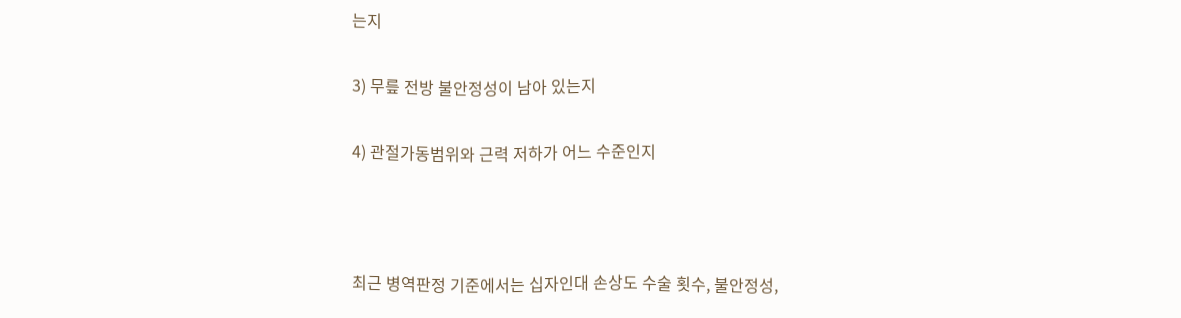는지

3) 무릎 전방 불안정성이 남아 있는지

4) 관절가동범위와 근력 저하가 어느 수준인지



최근 병역판정 기준에서는 십자인대 손상도 수술 횟수, 불안정성,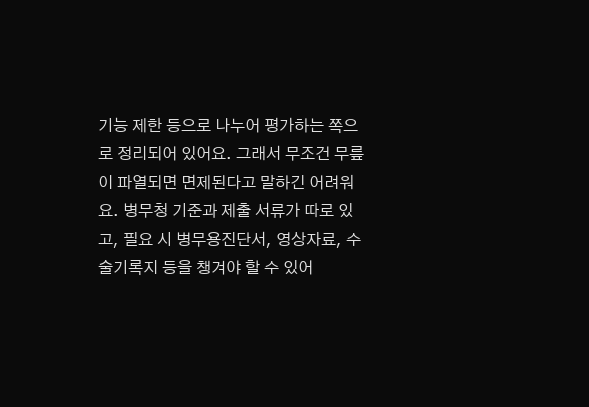기능 제한 등으로 나누어 평가하는 쪽으로 정리되어 있어요. 그래서 무조건 무릎이 파열되면 면제된다고 말하긴 어려워요. 병무청 기준과 제출 서류가 따로 있고, 필요 시 병무용진단서, 영상자료, 수술기록지 등을 챙겨야 할 수 있어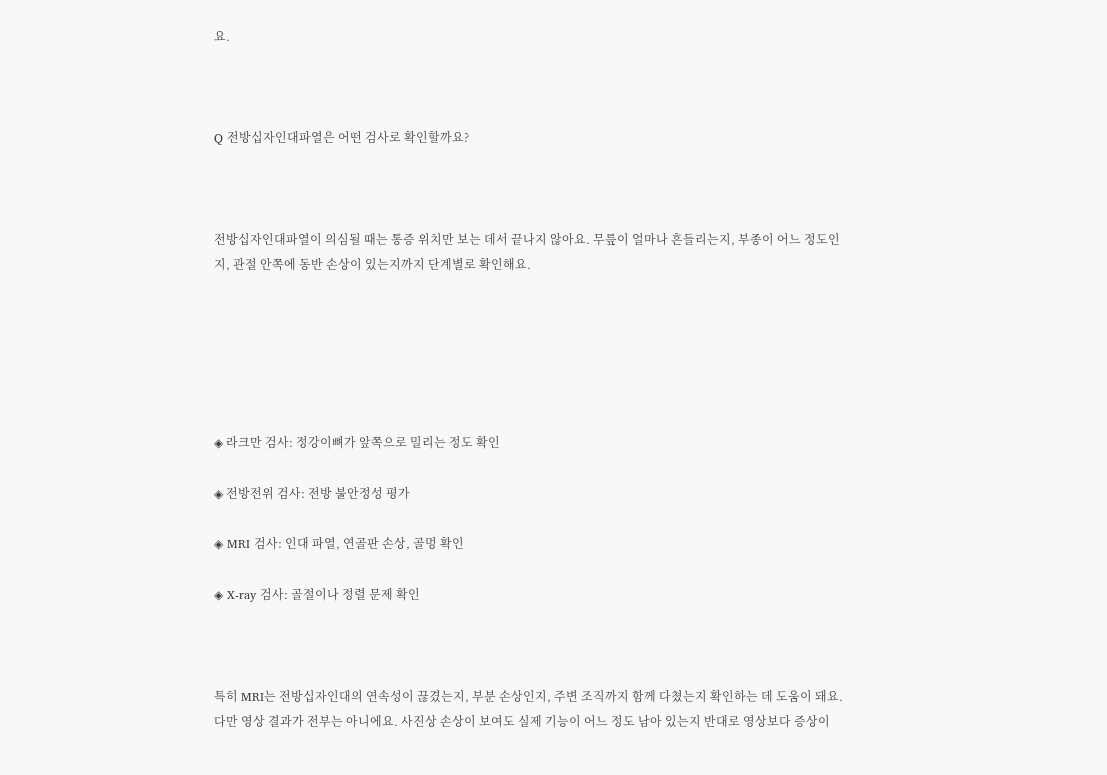요.



Q 전방십자인대파열은 어떤 검사로 확인할까요?



전방십자인대파열이 의심될 때는 통증 위치만 보는 데서 끝나지 않아요. 무릎이 얼마나 흔들리는지, 부종이 어느 정도인지, 관절 안쪽에 동반 손상이 있는지까지 단계별로 확인해요.






◈ 라크만 검사: 정강이뼈가 앞쪽으로 밀리는 정도 확인

◈ 전방전위 검사: 전방 불안정성 평가

◈ MRI 검사: 인대 파열, 연골판 손상, 골멍 확인

◈ X-ray 검사: 골절이나 정렬 문제 확인



특히 MRI는 전방십자인대의 연속성이 끊겼는지, 부분 손상인지, 주변 조직까지 함께 다쳤는지 확인하는 데 도움이 돼요. 다만 영상 결과가 전부는 아니에요. 사진상 손상이 보여도 실제 기능이 어느 정도 남아 있는지 반대로 영상보다 증상이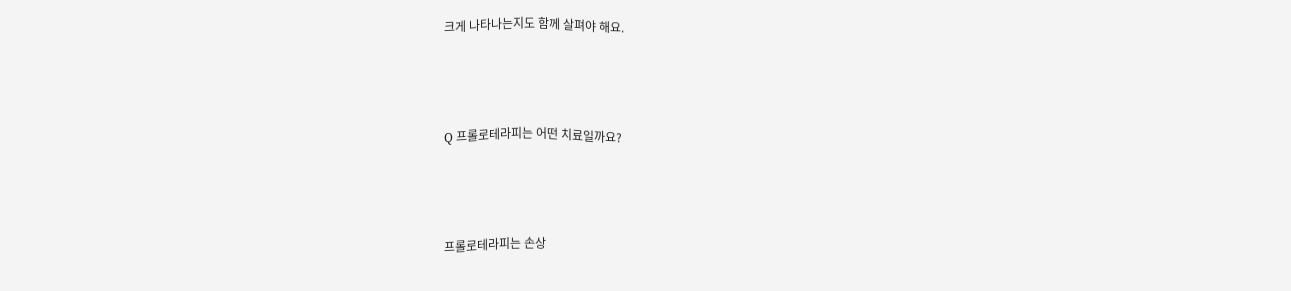크게 나타나는지도 함께 살펴야 해요.





Q 프롤로테라피는 어떤 치료일까요?





프롤로테라피는 손상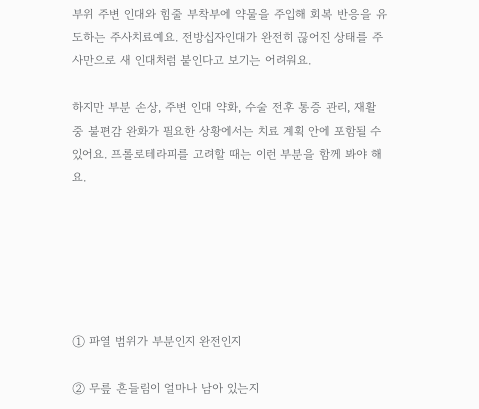부위 주변 인대와 힘줄 부착부에 약물을 주입해 회복 반응을 유도하는 주사치료예요. 전방십자인대가 완전히 끊어진 상태를 주사만으로 새 인대처럼 붙인다고 보기는 어려워요.

하지만 부분 손상, 주변 인대 약화, 수술 전후 통증 관리, 재활 중 불편감 완화가 필요한 상황에서는 치료 계획 안에 포함될 수 있어요. 프롤로테라피를 고려할 때는 이런 부분을 함께 봐야 해요.






① 파열 범위가 부분인지 완전인지

② 무릎 흔들림이 얼마나 남아 있는지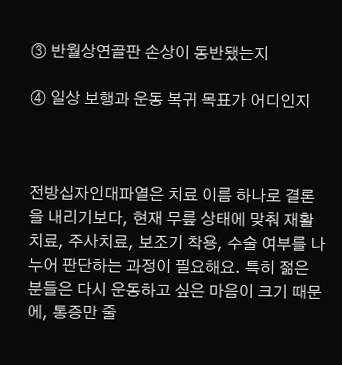③ 반월상연골판 손상이 동반됐는지

④ 일상 보행과 운동 복귀 목표가 어디인지



전방십자인대파열은 치료 이름 하나로 결론을 내리기보다, 현재 무릎 상태에 맞춰 재활치료, 주사치료, 보조기 착용, 수술 여부를 나누어 판단하는 과정이 필요해요. 특히 젊은 분들은 다시 운동하고 싶은 마음이 크기 때문에, 통증만 줄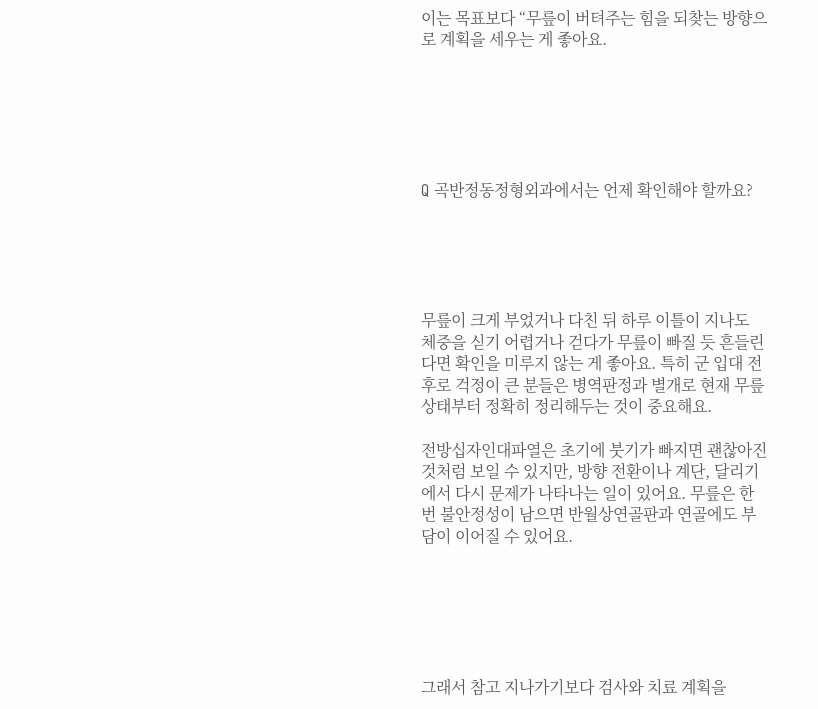이는 목표보다 “무릎이 버텨주는 힘을 되찾는 방향으로 계획을 세우는 게 좋아요.






Q 곡반정동정형외과에서는 언제 확인해야 할까요?





무릎이 크게 부었거나 다친 뒤 하루 이틀이 지나도 체중을 싣기 어렵거나 걷다가 무릎이 빠질 듯 흔들린다면 확인을 미루지 않는 게 좋아요. 특히 군 입대 전후로 걱정이 큰 분들은 병역판정과 별개로 현재 무릎 상태부터 정확히 정리해두는 것이 중요해요.

전방십자인대파열은 초기에 붓기가 빠지면 괜찮아진 것처럼 보일 수 있지만, 방향 전환이나 계단, 달리기에서 다시 문제가 나타나는 일이 있어요. 무릎은 한 번 불안정성이 남으면 반월상연골판과 연골에도 부담이 이어질 수 있어요.






그래서 참고 지나가기보다 검사와 치료 계획을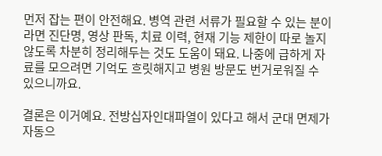먼저 잡는 편이 안전해요. 병역 관련 서류가 필요할 수 있는 분이라면 진단명, 영상 판독, 치료 이력, 현재 기능 제한이 따로 놀지 않도록 차분히 정리해두는 것도 도움이 돼요. 나중에 급하게 자료를 모으려면 기억도 흐릿해지고 병원 방문도 번거로워질 수 있으니까요.

결론은 이거예요. 전방십자인대파열이 있다고 해서 군대 면제가 자동으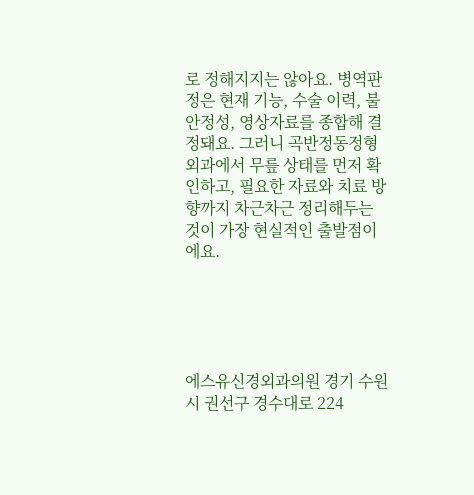로 정해지지는 않아요. 병역판정은 현재 기능, 수술 이력, 불안정성, 영상자료를 종합해 결정돼요. 그러니 곡반정동정형외과에서 무릎 상태를 먼저 확인하고, 필요한 자료와 치료 방향까지 차근차근 정리해두는 것이 가장 현실적인 출발점이에요.





에스유신경외과의원 경기 수원시 권선구 경수대로 224